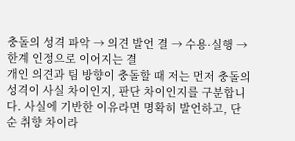충돌의 성격 파악 → 의견 발언 결 → 수용·실행 → 한계 인정으로 이어지는 결
개인 의견과 팀 방향이 충돌할 때 저는 먼저 충돌의 성격이 사실 차이인지, 판단 차이인지를 구분합니다. 사실에 기반한 이유라면 명확히 발언하고, 단순 취향 차이라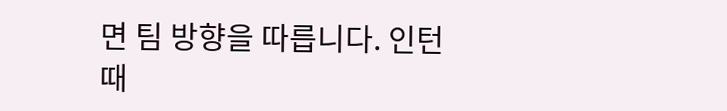면 팀 방향을 따릅니다. 인턴 때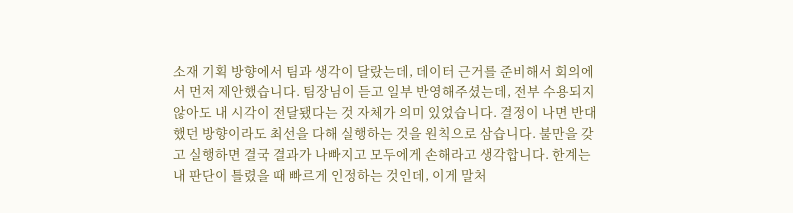소재 기획 방향에서 팀과 생각이 달랐는데, 데이터 근거를 준비해서 회의에서 먼저 제안했습니다. 팀장님이 듣고 일부 반영해주셨는데, 전부 수용되지 않아도 내 시각이 전달됐다는 것 자체가 의미 있었습니다. 결정이 나면 반대했던 방향이라도 최선을 다해 실행하는 것을 원칙으로 삼습니다. 불만을 갖고 실행하면 결국 결과가 나빠지고 모두에게 손해라고 생각합니다. 한계는 내 판단이 틀렸을 때 빠르게 인정하는 것인데, 이게 말처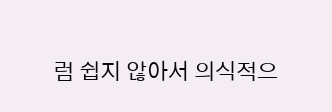럼 쉽지 않아서 의식적으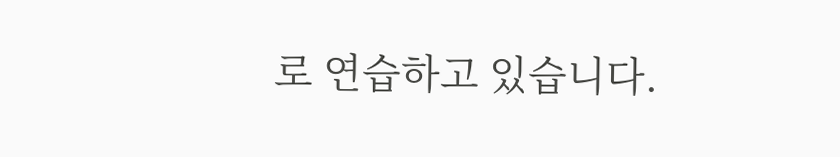로 연습하고 있습니다.